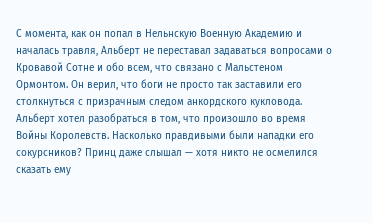С момента, как он попал в Нельнскую Военную Академию и началась травля, Альберт не переставал задаваться вопросами о Кровавой Сотне и обо всем, что связано с Мальстеном Ормонтом. Он верил, что боги не просто так заставили его столкнуться с призрачным следом анкордского кукловода. Альберт хотел разобраться в том, что произошло во время Войны Королевств. Насколько правдивыми были нападки его сокурсников? Принц даже слышал — хотя никто не осмелился сказать ему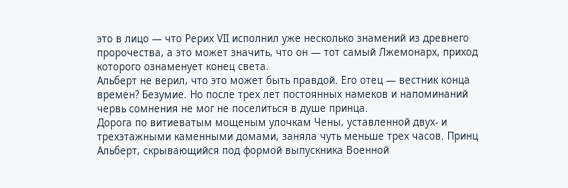это в лицо — что Рерих VII исполнил уже несколько знамений из древнего пророчества, а это может значить, что он — тот самый Лжемонарх, приход которого ознаменует конец света.
Альберт не верил, что это может быть правдой. Его отец — вестник конца времен? Безумие. Но после трех лет постоянных намеков и напоминаний червь сомнения не мог не поселиться в душе принца.
Дорога по витиеватым мощеным улочкам Чены, уставленной двух- и трехэтажными каменными домами, заняла чуть меньше трех часов. Принц Альберт, скрывающийся под формой выпускника Военной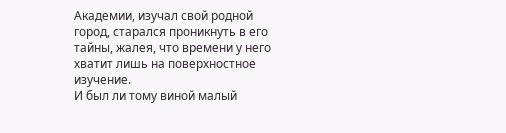Академии, изучал свой родной город, старался проникнуть в его тайны, жалея, что времени у него хватит лишь на поверхностное изучение.
И был ли тому виной малый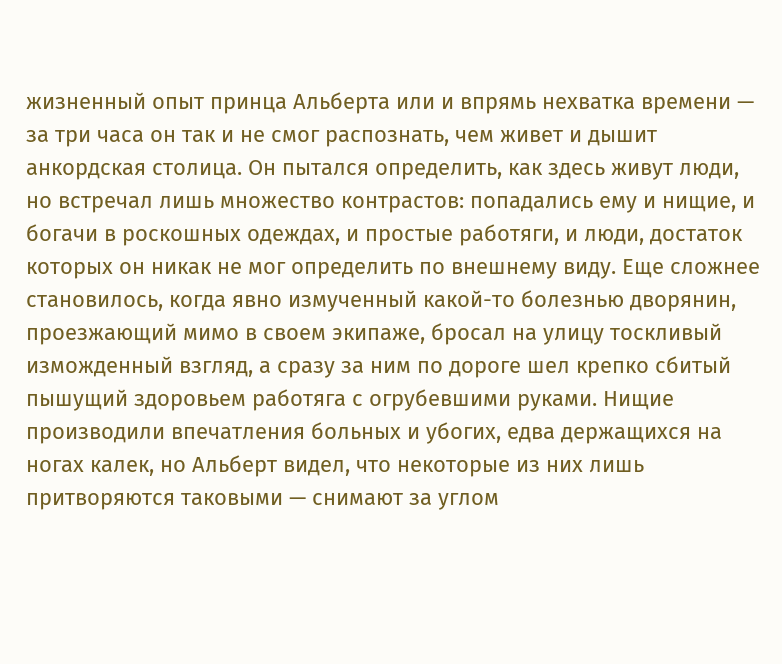жизненный опыт принца Альберта или и впрямь нехватка времени — за три часа он так и не смог распознать, чем живет и дышит анкордская столица. Он пытался определить, как здесь живут люди, но встречал лишь множество контрастов: попадались ему и нищие, и богачи в роскошных одеждах, и простые работяги, и люди, достаток которых он никак не мог определить по внешнему виду. Еще сложнее становилось, когда явно измученный какой-то болезнью дворянин, проезжающий мимо в своем экипаже, бросал на улицу тоскливый изможденный взгляд, а сразу за ним по дороге шел крепко сбитый пышущий здоровьем работяга с огрубевшими руками. Нищие производили впечатления больных и убогих, едва держащихся на ногах калек, но Альберт видел, что некоторые из них лишь притворяются таковыми — снимают за углом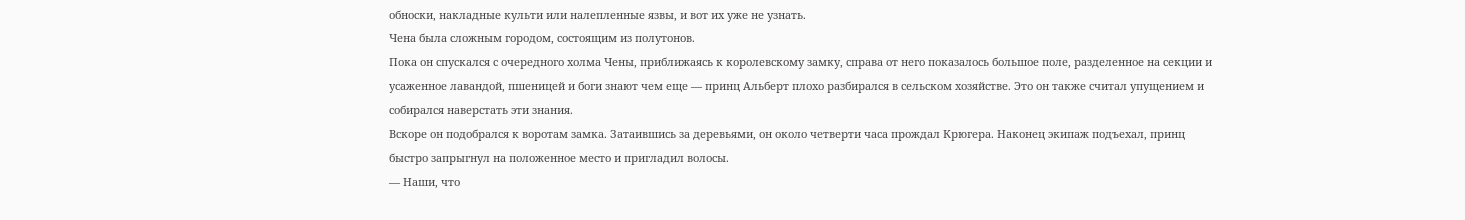обноски, накладные культи или налепленные язвы, и вот их уже не узнать.
Чена была сложным городом, состоящим из полутонов.
Пока он спускался с очередного холма Чены, приближаясь к королевскому замку, справа от него показалось большое поле, разделенное на секции и усаженное лавандой, пшеницей и боги знают чем еще — принц Альберт плохо разбирался в сельском хозяйстве. Это он также считал упущением и собирался наверстать эти знания.
Вскоре он подобрался к воротам замка. Затаившись за деревьями, он около четверти часа прождал Крюгера. Наконец экипаж подъехал, принц быстро запрыгнул на положенное место и пригладил волосы.
— Наши, что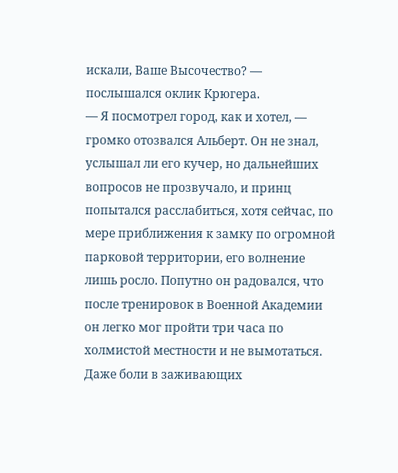искали, Ваше Высочество? — послышался оклик Крюгера.
— Я посмотрел город, как и хотел, — громко отозвался Альберт. Он не знал, услышал ли его кучер, но дальнейших вопросов не прозвучало, и принц попытался расслабиться, хотя сейчас, по мере приближения к замку по огромной парковой территории, его волнение лишь росло. Попутно он радовался, что после тренировок в Военной Академии он легко мог пройти три часа по холмистой местности и не вымотаться. Даже боли в заживающих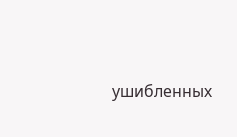ушибленных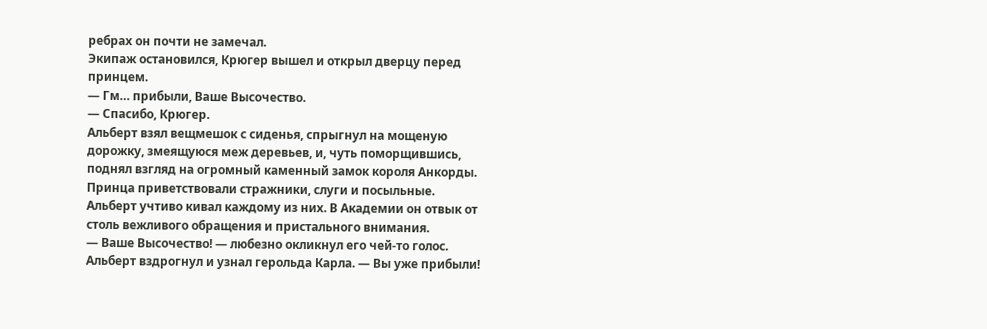ребрах он почти не замечал.
Экипаж остановился, Крюгер вышел и открыл дверцу перед принцем.
— Гм… прибыли, Ваше Высочество.
— Спасибо, Крюгер.
Альберт взял вещмешок с сиденья, спрыгнул на мощеную дорожку, змеящуюся меж деревьев, и, чуть поморщившись, поднял взгляд на огромный каменный замок короля Анкорды.
Принца приветствовали стражники, слуги и посыльные. Альберт учтиво кивал каждому из них. В Академии он отвык от столь вежливого обращения и пристального внимания.
— Ваше Высочество! — любезно окликнул его чей-то голос. Альберт вздрогнул и узнал герольда Карла. — Вы уже прибыли!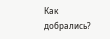Как добрались?